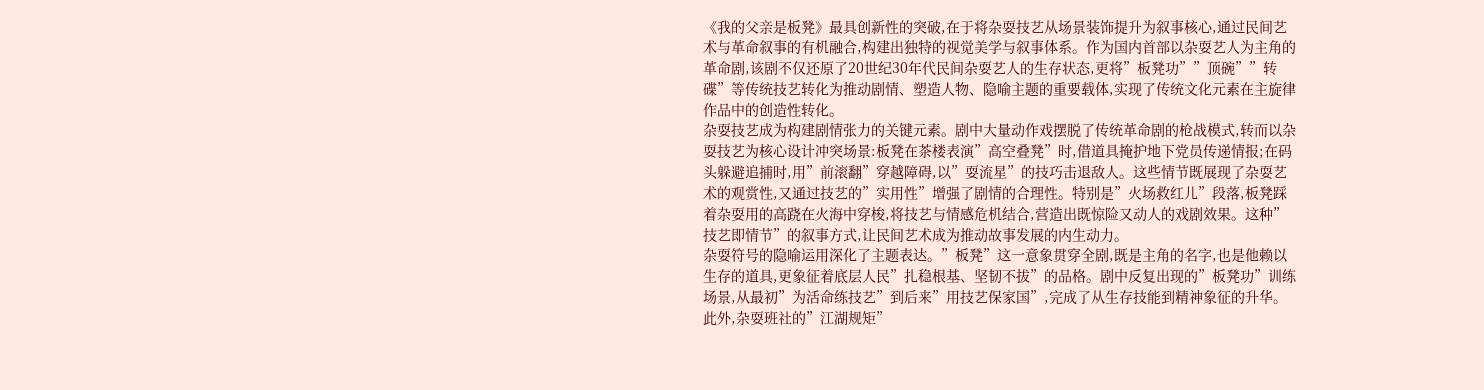《我的父亲是板凳》最具创新性的突破,在于将杂耍技艺从场景装饰提升为叙事核心,通过民间艺术与革命叙事的有机融合,构建出独特的视觉美学与叙事体系。作为国内首部以杂耍艺人为主角的革命剧,该剧不仅还原了20世纪30年代民间杂耍艺人的生存状态,更将”板凳功””顶碗””转碟”等传统技艺转化为推动剧情、塑造人物、隐喻主题的重要载体,实现了传统文化元素在主旋律作品中的创造性转化。
杂耍技艺成为构建剧情张力的关键元素。剧中大量动作戏摆脱了传统革命剧的枪战模式,转而以杂耍技艺为核心设计冲突场景:板凳在茶楼表演”高空叠凳”时,借道具掩护地下党员传递情报;在码头躲避追捕时,用”前滚翻”穿越障碍,以”耍流星”的技巧击退敌人。这些情节既展现了杂耍艺术的观赏性,又通过技艺的”实用性”增强了剧情的合理性。特别是”火场救红儿”段落,板凳踩着杂耍用的高跷在火海中穿梭,将技艺与情感危机结合,营造出既惊险又动人的戏剧效果。这种”技艺即情节”的叙事方式,让民间艺术成为推动故事发展的内生动力。
杂耍符号的隐喻运用深化了主题表达。”板凳”这一意象贯穿全剧,既是主角的名字,也是他赖以生存的道具,更象征着底层人民”扎稳根基、坚韧不拔”的品格。剧中反复出现的”板凳功”训练场景,从最初”为活命练技艺”到后来”用技艺保家国”,完成了从生存技能到精神象征的升华。此外,杂耍班社的”江湖规矩”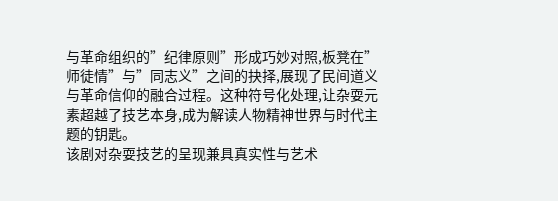与革命组织的”纪律原则”形成巧妙对照,板凳在”师徒情”与”同志义”之间的抉择,展现了民间道义与革命信仰的融合过程。这种符号化处理,让杂耍元素超越了技艺本身,成为解读人物精神世界与时代主题的钥匙。
该剧对杂耍技艺的呈现兼具真实性与艺术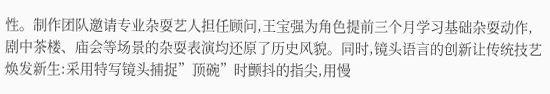性。制作团队邀请专业杂耍艺人担任顾问,王宝强为角色提前三个月学习基础杂耍动作,剧中茶楼、庙会等场景的杂耍表演均还原了历史风貌。同时,镜头语言的创新让传统技艺焕发新生:采用特写镜头捕捉”顶碗”时颤抖的指尖,用慢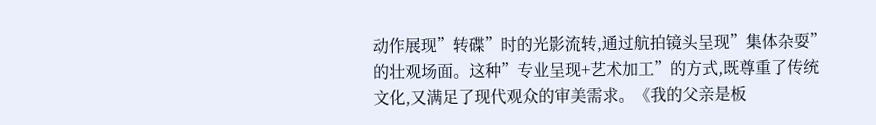动作展现”转碟”时的光影流转,通过航拍镜头呈现”集体杂耍”的壮观场面。这种”专业呈现+艺术加工”的方式,既尊重了传统文化,又满足了现代观众的审美需求。《我的父亲是板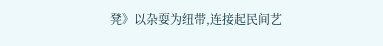凳》以杂耍为纽带,连接起民间艺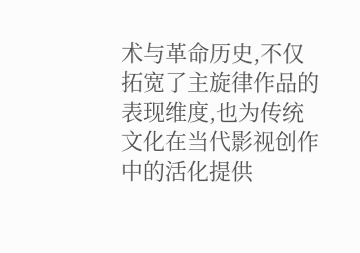术与革命历史,不仅拓宽了主旋律作品的表现维度,也为传统文化在当代影视创作中的活化提供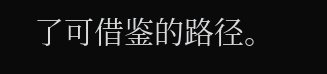了可借鉴的路径。